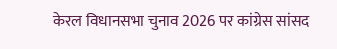केरल विधानसभा चुनाव 2026 पर कांग्रेस सांसद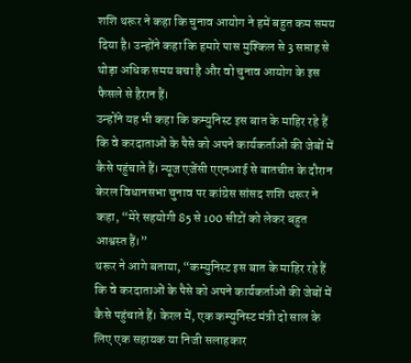शशि थरूर ने कहा कि चुनाव आयोग ने हमें बहुत कम समय दिया है। उन्होंने कहा कि हमारे पास मुश्किल से 3 सप्ताह से थोड़ा अधिक समय बचा है और वो चुनाव आयोग के इस फैसले से हैरान हैं।
उन्होंने यह भी कहा कि कम्युनिस्ट इस बात के माहिर रहे हैं कि वे करदाताओं के पैसे को अपने कार्यकर्ताओं की जेबों में कैसे पहुंचाते हैं। न्यूज एजेंसी एएनआई से बातचीत के दौरान केरल विधानसभा चुनाव पर कांग्रेस सांसद शशि थरूर ने कहा, “मेरे सहयोगी 85 से 100 सीटों को लेकर बहुत आश्वस्त हैं।”
थरूर ने आगे बताया, “कम्युनिस्ट इस बात के माहिर रहे हैं कि वे करदाताओं के पैसे को अपने कार्यकर्ताओं की जेबों में कैसे पहुंचाते हैं। केरल में, एक कम्युनिस्ट मंत्री दो साल के लिए एक सहायक या निजी सलाहकार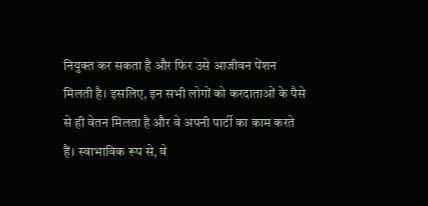नियुक्त कर सकता है और फिर उसे आजीवन पेंशन मिलती है। इसलिए, इन सभी लोगों को करदाताओं के पैसे से ही वेतन मिलता है और वे अपनी पार्टी का काम करते हैं। स्वाभाविक रूप से, वे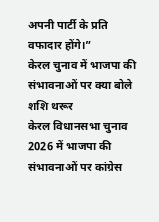अपनी पार्टी के प्रति वफादार होंगे।”
केरल चुनाव में भाजपा की संभावनाओं पर क्या बोले शशि थरूर
केरल विधानसभा चुनाव 2026 में भाजपा की संभावनाओं पर कांग्रेस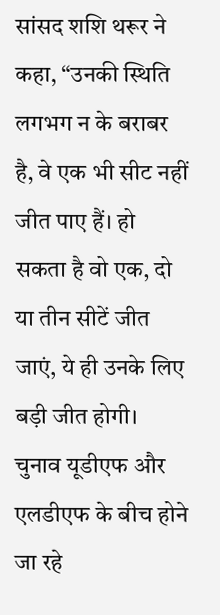सांसद शशि थरूर ने कहा, “उनकी स्थिति लगभग न के बराबर है, वे एक भी सीट नहीं जीत पाए हैं। हो सकता है वो एक, दो या तीन सीटें जीत जाएं, ये ही उनके लिए बड़ी जीत होगी। चुनाव यूडीएफ और एलडीएफ के बीच होने जा रहे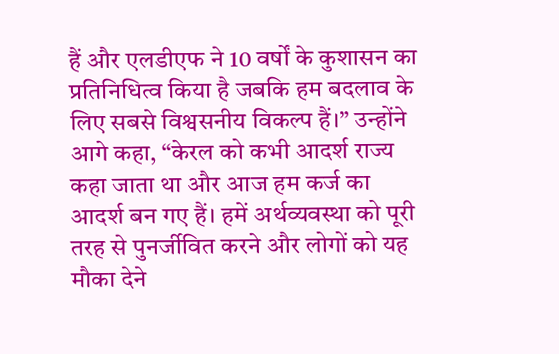हैं और एलडीएफ ने 10 वर्षों के कुशासन का प्रतिनिधित्व किया है जबकि हम बदलाव के लिए सबसे विश्वसनीय विकल्प हैं।” उन्होंने आगे कहा, “केरल को कभी आदर्श राज्य कहा जाता था और आज हम कर्ज का आदर्श बन गए हैं। हमें अर्थव्यवस्था को पूरी तरह से पुनर्जीवित करने और लोगों को यह मौका देने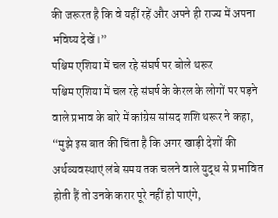की जरूरत है कि वे यहीं रहें और अपने ही राज्य में अपना भविष्य देखें।”
पश्चिम एशिया में चल रहे संघर्ष पर बोले थरूर
पश्चिम एशिया में चल रहे संघर्ष के केरल के लोगों पर पड़ने वाले प्रभाव के बारे में कांग्रेस सांसद शशि थरूर ने कहा, “मुझे इस बात की चिंता है कि अगर खाड़ी देशों की अर्थव्यवस्थाएं लंबे समय तक चलने वाले युद्ध से प्रभावित होती हैं तो उनके करार पूरे नहीं हो पाएंगे,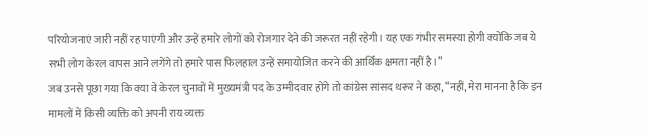परियोजनाएं जारी नहीं रह पाएंगी और उन्हें हमारे लोगों को रोजगार देने की जरूरत नहीं रहेगी। यह एक गंभीर समस्या होगी क्योंकि जब ये सभी लोग केरल वापस आने लगेंगे तो हमारे पास फिलहाल उन्हें समायोजित करने की आर्थिक क्षमता नहीं है।”
जब उनसे पूछा गया कि क्या वे केरल चुनावों में मुख्यमंत्री पद के उम्मीदवार होंगे तो कांग्रेस सांसद थरूर ने कहा, “नहीं, मेरा मानना है कि इन मामलों में किसी व्यक्ति को अपनी राय व्यक्त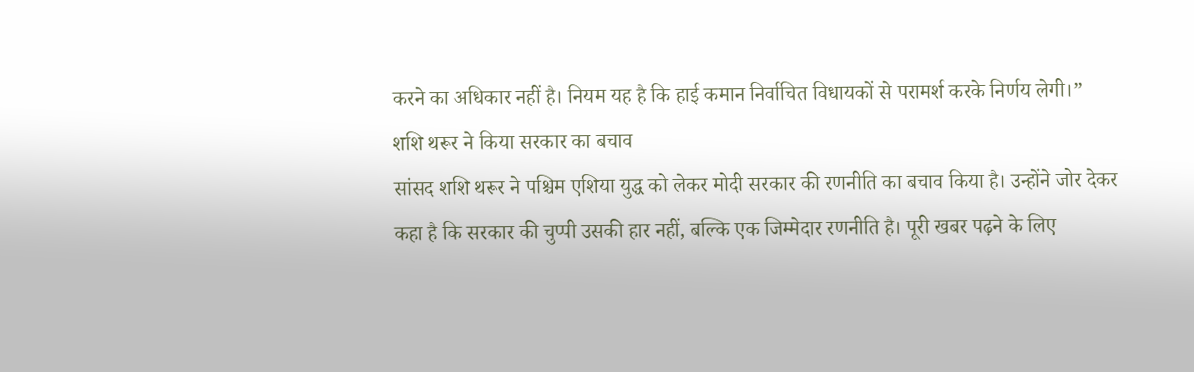करने का अधिकार नहीं है। नियम यह है कि हाई कमान निर्वाचित विधायकों से परामर्श करके निर्णय लेगी।”
शशि थरूर ने किया सरकार का बचाव
सांसद शशि थरूर ने पश्चिम एशिया युद्ध को लेकर मोदी सरकार की रणनीति का बचाव किया है। उन्होंने जोर देकर कहा है कि सरकार की चुप्पी उसकी हार नहीं, बल्कि एक जिम्मेदार रणनीति है। पूरी खबर पढ़ने के लिए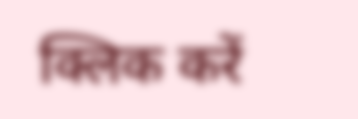क्लिक करें